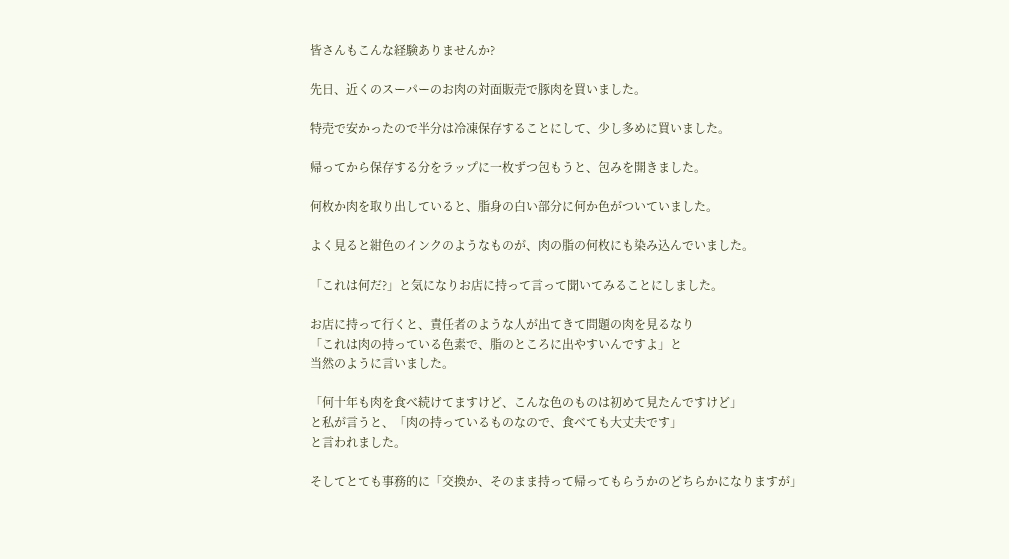皆さんもこんな経験ありませんか?

先日、近くのスーパーのお肉の対面販売で豚肉を買いました。

特売で安かったので半分は冷凍保存することにして、少し多めに買いました。

帰ってから保存する分をラップに一枚ずつ包もうと、包みを開きました。

何枚か肉を取り出していると、脂身の白い部分に何か色がついていました。

よく見ると紺色のインクのようなものが、肉の脂の何枚にも染み込んでいました。

「これは何だ?」と気になりお店に持って言って聞いてみることにしました。

お店に持って行くと、責任者のような人が出てきて問題の肉を見るなり
「これは肉の持っている色素で、脂のところに出やすいんですよ」と
当然のように言いました。

「何十年も肉を食べ続けてますけど、こんな色のものは初めて見たんですけど」
と私が言うと、「肉の持っているものなので、食べても大丈夫です」
と言われました。

そしてとても事務的に「交換か、そのまま持って帰ってもらうかのどちらかになりますが」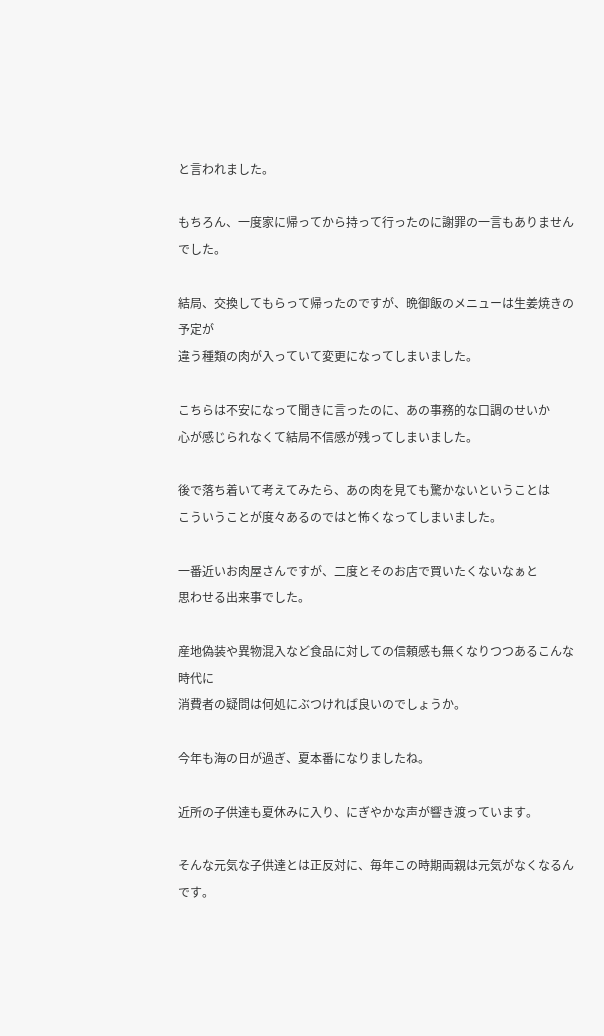と言われました。

もちろん、一度家に帰ってから持って行ったのに謝罪の一言もありませんでした。

結局、交換してもらって帰ったのですが、晩御飯のメニューは生姜焼きの予定が
違う種類の肉が入っていて変更になってしまいました。

こちらは不安になって聞きに言ったのに、あの事務的な口調のせいか
心が感じられなくて結局不信感が残ってしまいました。

後で落ち着いて考えてみたら、あの肉を見ても驚かないということは
こういうことが度々あるのではと怖くなってしまいました。

一番近いお肉屋さんですが、二度とそのお店で買いたくないなぁと
思わせる出来事でした。

産地偽装や異物混入など食品に対しての信頼感も無くなりつつあるこんな時代に
消費者の疑問は何処にぶつければ良いのでしょうか。

今年も海の日が過ぎ、夏本番になりましたね。

近所の子供達も夏休みに入り、にぎやかな声が響き渡っています。

そんな元気な子供達とは正反対に、毎年この時期両親は元気がなくなるんです。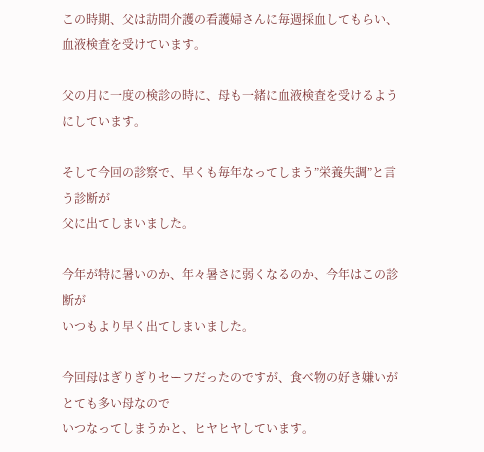この時期、父は訪問介護の看護婦さんに毎週採血してもらい、
血液検査を受けています。

父の月に一度の検診の時に、母も一緒に血液検査を受けるようにしています。

そして今回の診察で、早くも毎年なってしまう”栄養失調”と言う診断が
父に出てしまいました。

今年が特に暑いのか、年々暑さに弱くなるのか、今年はこの診断が
いつもより早く出てしまいました。

今回母はぎりぎりセーフだったのですが、食べ物の好き嫌いがとても多い母なので
いつなってしまうかと、ヒヤヒヤしています。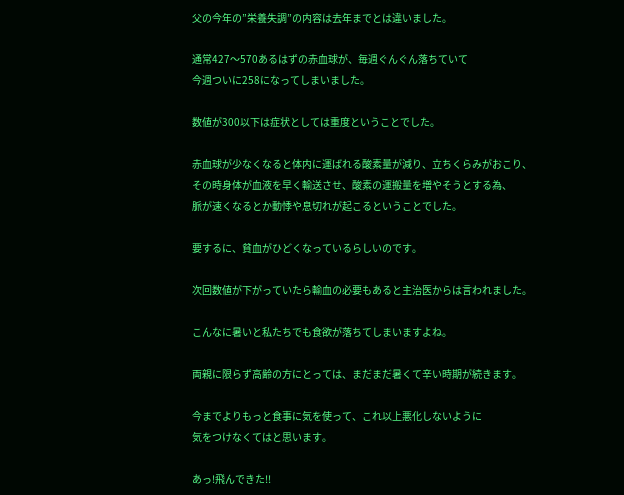父の今年の”栄養失調”の内容は去年までとは違いました。

通常427〜570あるはずの赤血球が、毎週ぐんぐん落ちていて
今週ついに258になってしまいました。

数値が300以下は症状としては重度ということでした。

赤血球が少なくなると体内に運ばれる酸素量が減り、立ちくらみがおこり、
その時身体が血液を早く輸送させ、酸素の運搬量を増やそうとする為、
脈が速くなるとか動悸や息切れが起こるということでした。

要するに、貧血がひどくなっているらしいのです。

次回数値が下がっていたら輸血の必要もあると主治医からは言われました。

こんなに暑いと私たちでも食欲が落ちてしまいますよね。

両親に限らず高齢の方にとっては、まだまだ暑くて辛い時期が続きます。

今までよりもっと食事に気を使って、これ以上悪化しないように
気をつけなくてはと思います。

あっ!飛んできた!!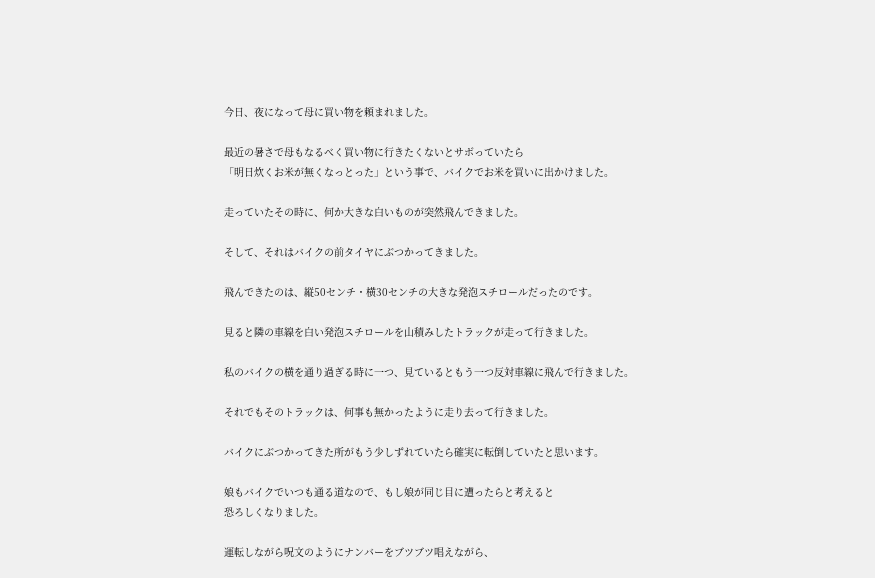今日、夜になって母に買い物を頼まれました。

最近の暑さで母もなるべく買い物に行きたくないとサボっていたら
「明日炊くお米が無くなっとった」という事で、バイクでお米を買いに出かけました。

走っていたその時に、何か大きな白いものが突然飛んできました。

そして、それはバイクの前タイヤにぶつかってきました。

飛んできたのは、縦50センチ・横30センチの大きな発泡スチロールだったのです。

見ると隣の車線を白い発泡スチロールを山積みしたトラックが走って行きました。

私のバイクの横を通り過ぎる時に一つ、見ているともう一つ反対車線に飛んで行きました。

それでもそのトラックは、何事も無かったように走り去って行きました。

バイクにぶつかってきた所がもう少しずれていたら確実に転倒していたと思います。

娘もバイクでいつも通る道なので、もし娘が同じ目に遭ったらと考えると
恐ろしくなりました。

運転しながら呪文のようにナンバーをブツブツ唱えながら、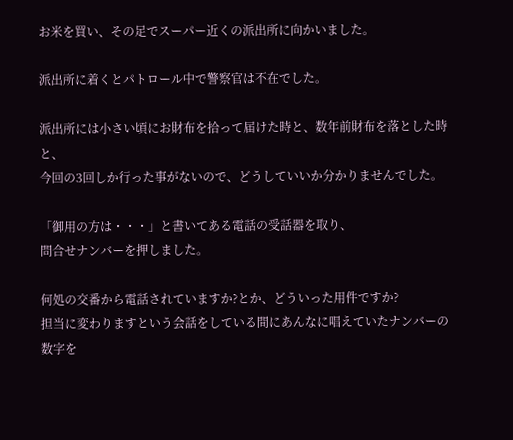お米を買い、その足でスーパー近くの派出所に向かいました。

派出所に着くとパトロール中で警察官は不在でした。

派出所には小さい頃にお財布を拾って届けた時と、数年前財布を落とした時と、
今回の3回しか行った事がないので、どうしていいか分かりませんでした。

「御用の方は・・・」と書いてある電話の受話器を取り、
問合せナンバーを押しました。

何処の交番から電話されていますか?とか、どういった用件ですか?
担当に変わりますという会話をしている間にあんなに唱えていたナンバーの数字を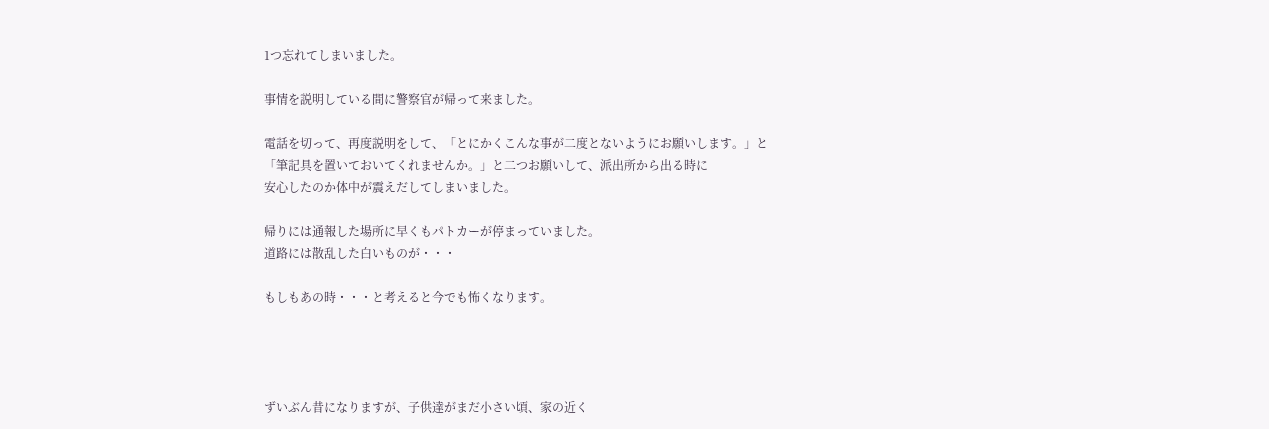1つ忘れてしまいました。

事情を説明している間に警察官が帰って来ました。

電話を切って、再度説明をして、「とにかくこんな事が二度とないようにお願いします。」と
「筆記具を置いておいてくれませんか。」と二つお願いして、派出所から出る時に
安心したのか体中が震えだしてしまいました。

帰りには通報した場所に早くもパトカーが停まっていました。
道路には散乱した白いものが・・・

もしもあの時・・・と考えると今でも怖くなります。




ずいぶん昔になりますが、子供達がまだ小さい頃、家の近く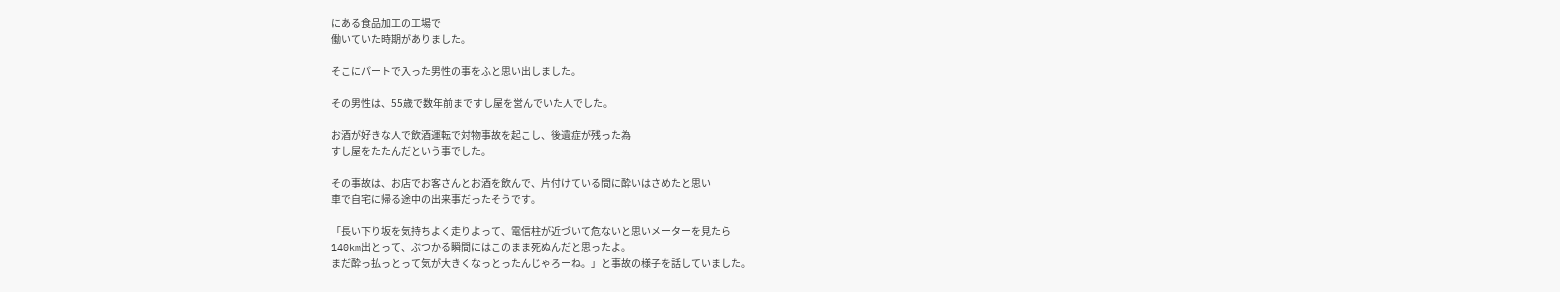にある食品加工の工場で
働いていた時期がありました。

そこにパートで入った男性の事をふと思い出しました。

その男性は、55歳で数年前まですし屋を営んでいた人でした。

お酒が好きな人で飲酒運転で対物事故を起こし、後遺症が残った為
すし屋をたたんだという事でした。

その事故は、お店でお客さんとお酒を飲んで、片付けている間に酔いはさめたと思い
車で自宅に帰る途中の出来事だったそうです。

「長い下り坂を気持ちよく走りよって、電信柱が近づいて危ないと思いメーターを見たら
140km出とって、ぶつかる瞬間にはこのまま死ぬんだと思ったよ。
まだ酔っ払っとって気が大きくなっとったんじゃろーね。」と事故の様子を話していました。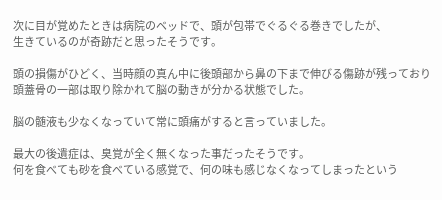次に目が覚めたときは病院のベッドで、頭が包帯でぐるぐる巻きでしたが、
生きているのが奇跡だと思ったそうです。

頭の損傷がひどく、当時顔の真ん中に後頭部から鼻の下まで伸びる傷跡が残っており
頭蓋骨の一部は取り除かれて脳の動きが分かる状態でした。

脳の髄液も少なくなっていて常に頭痛がすると言っていました。

最大の後遺症は、臭覚が全く無くなった事だったそうです。
何を食べても砂を食べている感覚で、何の味も感じなくなってしまったという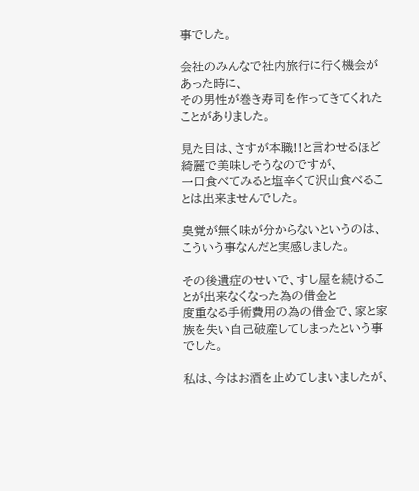事でした。

会社のみんなで社内旅行に行く機会があった時に、
その男性が巻き寿司を作ってきてくれたことがありました。

見た目は、さすが本職!!と言わせるほど綺麗で美味しそうなのですが、
一口食べてみると塩辛くて沢山食べることは出来ませんでした。

臭覚が無く味が分からないというのは、こういう事なんだと実感しました。

その後遺症のせいで、すし屋を続けることが出来なくなった為の借金と
度重なる手術費用の為の借金で、家と家族を失い自己破産してしまったという事でした。

私は、今はお酒を止めてしまいましたが、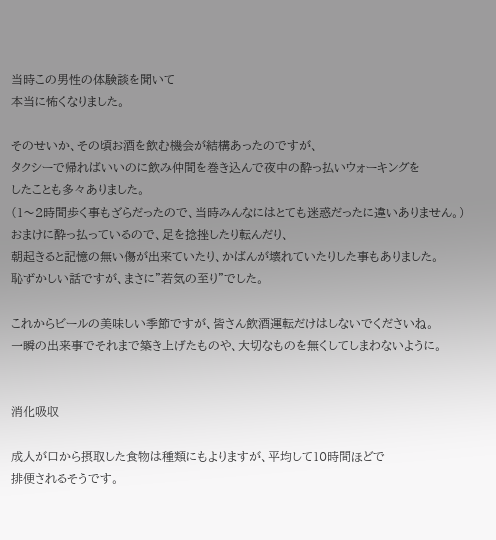当時この男性の体験談を聞いて
本当に怖くなりました。

そのせいか、その頃お酒を飲む機会が結構あったのですが、
タクシーで帰ればいいのに飲み仲間を巻き込んで夜中の酔っ払いウォーキングを
したことも多々ありました。
(1〜2時間歩く事もざらだったので、当時みんなにはとても迷惑だったに違いありません。)
おまけに酔っ払っているので、足を捻挫したり転んだり、
朝起きると記憶の無い傷が出来ていたり、かばんが壊れていたりした事もありました。
恥ずかしい話ですが、まさに”若気の至り”でした。

これからビールの美味しい季節ですが、皆さん飲酒運転だけはしないでくださいね。
一瞬の出来事でそれまで築き上げたものや、大切なものを無くしてしまわないように。


消化吸収

成人が口から摂取した食物は種類にもよりますが、平均して10時間ほどで
排便されるそうです。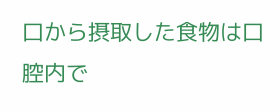口から摂取した食物は口腔内で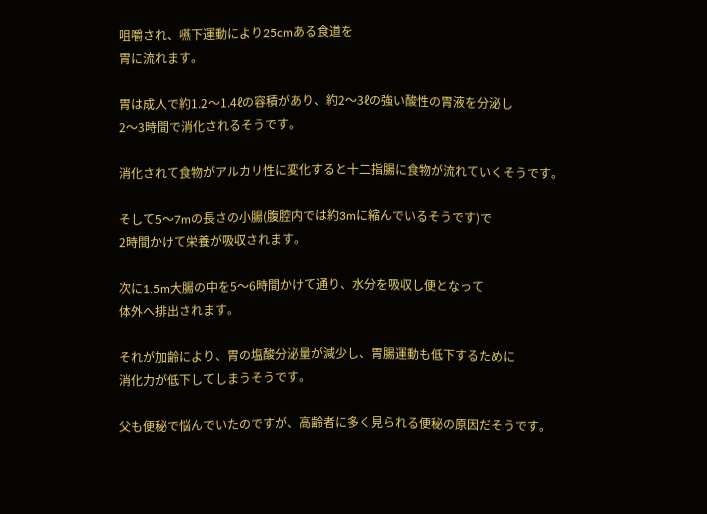咀嚼され、嚥下運動により25cmある食道を
胃に流れます。

胃は成人で約1.2〜1.4ℓの容積があり、約2〜3ℓの強い酸性の胃液を分泌し
2〜3時間で消化されるそうです。

消化されて食物がアルカリ性に変化すると十二指腸に食物が流れていくそうです。

そして5〜7mの長さの小腸(腹腔内では約3mに縮んでいるそうです)で
2時間かけて栄養が吸収されます。

次に1.5m大腸の中を5〜6時間かけて通り、水分を吸収し便となって
体外へ排出されます。

それが加齢により、胃の塩酸分泌量が減少し、胃腸運動も低下するために
消化力が低下してしまうそうです。

父も便秘で悩んでいたのですが、高齢者に多く見られる便秘の原因だそうです。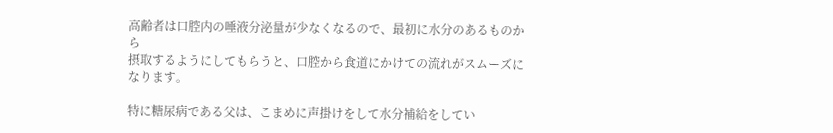高齢者は口腔内の唾液分泌量が少なくなるので、最初に水分のあるものから
摂取するようにしてもらうと、口腔から食道にかけての流れがスムーズになります。

特に糖尿病である父は、こまめに声掛けをして水分補給をしてい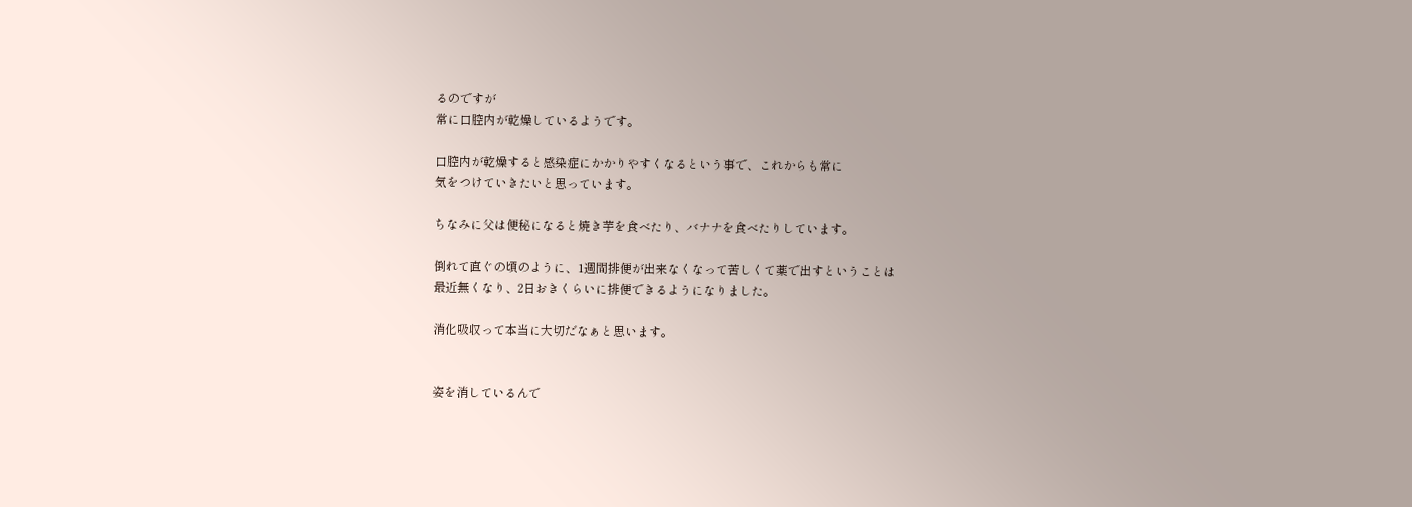るのですが
常に口腔内が乾燥しているようです。

口腔内が乾燥すると感染症にかかりやすくなるという事で、これからも常に
気をつけていきたいと思っています。

ちなみに父は便秘になると焼き芋を食べたり、バナナを食べたりしています。

倒れて直ぐの頃のように、1週間排便が出来なくなって苦しくて薬で出すということは
最近無くなり、2日おきくらいに排便できるようになりました。

消化吸収って本当に大切だなぁと思います。


姿を消しているんで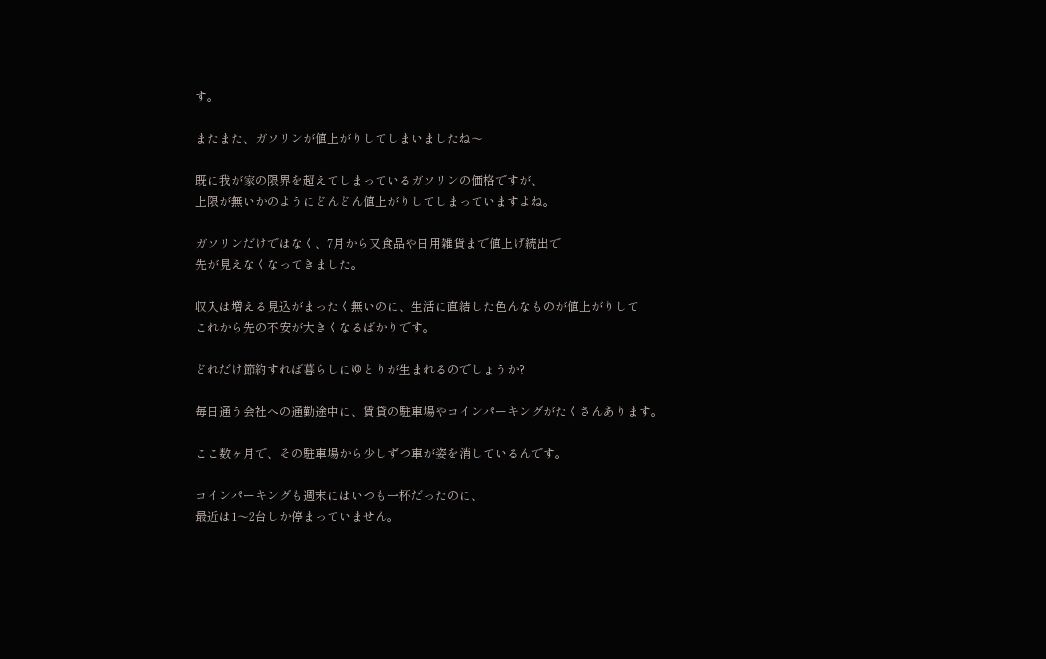す。

またまた、ガソリンが値上がりしてしまいましたね〜

既に我が家の限界を超えてしまっているガソリンの価格ですが、
上限が無いかのようにどんどん値上がりしてしまっていますよね。

ガソリンだけではなく、7月から又食品や日用雑貨まで値上げ続出で
先が見えなくなってきました。

収入は増える見込がまったく無いのに、生活に直結した色んなものが値上がりして
これから先の不安が大きくなるばかりです。

どれだけ節約すれば暮らしにゆとりが生まれるのでしょうか?

毎日通う会社への通勤途中に、賃貸の駐車場やコインパーキングがたくさんあります。

ここ数ヶ月で、その駐車場から少しずつ車が姿を消しているんです。

コインパーキングも週末にはいつも一杯だったのに、
最近は1〜2台しか停まっていません。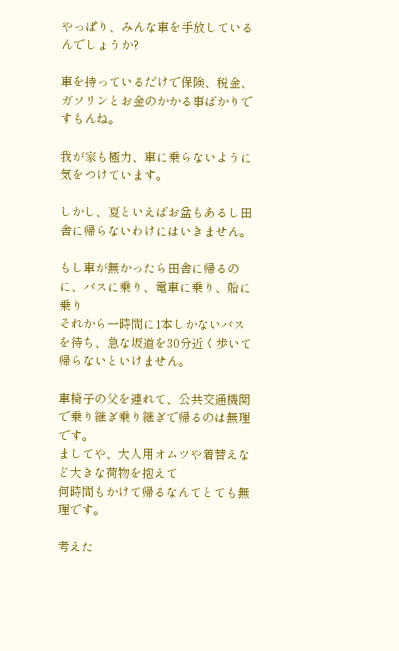やっぱり、みんな車を手放しているんでしょうか?

車を持っているだけで保険、税金、ガソリンとお金のかかる事ばかりですもんね。

我が家も極力、車に乗らないように気をつけています。

しかし、夏といえばお盆もあるし田舎に帰らないわけにはいきません。

もし車が無かったら田舎に帰るのに、バスに乗り、電車に乗り、船に乗り
それから一時間に1本しかないバスを待ち、急な坂道を30分近く歩いて
帰らないといけません。

車椅子の父を連れて、公共交通機関で乗り継ぎ乗り継ぎで帰るのは無理です。
ましてや、大人用オムツや着替えなど大きな荷物を抱えて
何時間もかけて帰るなんてとても無理です。

考えた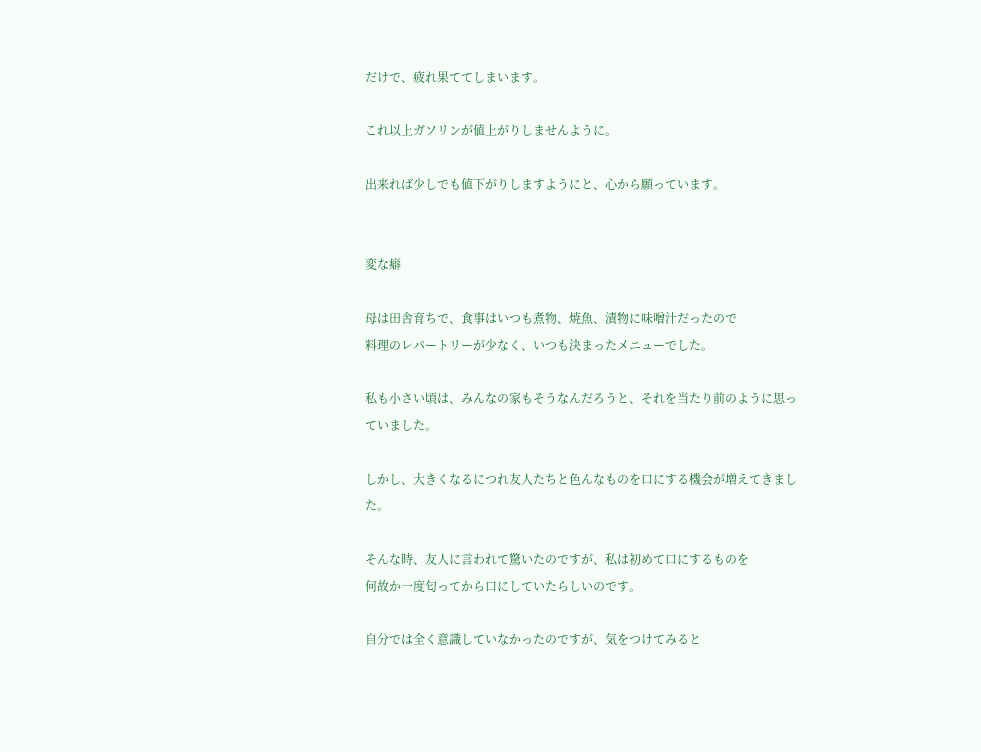だけで、疲れ果ててしまいます。

これ以上ガソリンが値上がりしませんように。

出来れば少しでも値下がりしますようにと、心から願っています。


変な癖

母は田舎育ちで、食事はいつも煮物、焼魚、漬物に味噌汁だったので
料理のレパートリーが少なく、いつも決まったメニューでした。

私も小さい頃は、みんなの家もそうなんだろうと、それを当たり前のように思っていました。

しかし、大きくなるにつれ友人たちと色んなものを口にする機会が増えてきました。

そんな時、友人に言われて驚いたのですが、私は初めて口にするものを
何故か一度匂ってから口にしていたらしいのです。

自分では全く意識していなかったのですが、気をつけてみると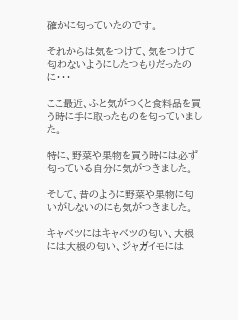確かに匂っていたのです。

それからは気をつけて、気をつけて匂わないようにしたつもりだったのに・・・

ここ最近、ふと気がつくと食料品を買う時に手に取ったものを匂っていました。

特に、野菜や果物を買う時には必ず匂っている自分に気がつきました。

そして、昔のように野菜や果物に匂いがしないのにも気がつきました。

キャベツにはキャベツの匂い、大根には大根の匂い、ジャガイモには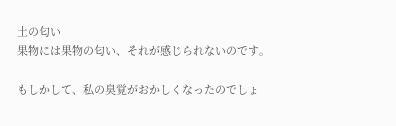土の匂い
果物には果物の匂い、それが感じられないのです。

もしかして、私の臭覚がおかしくなったのでしょ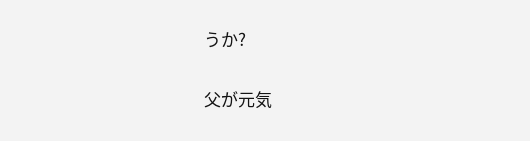うか?

父が元気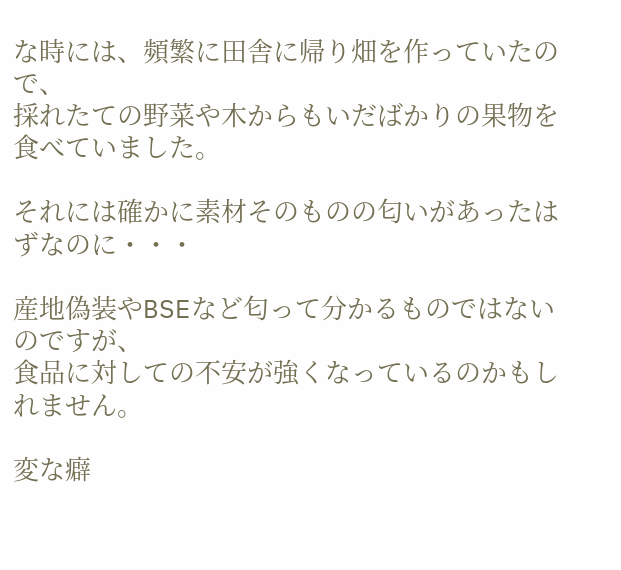な時には、頻繁に田舎に帰り畑を作っていたので、
採れたての野菜や木からもいだばかりの果物を食べていました。

それには確かに素材そのものの匂いがあったはずなのに・・・

産地偽装やBSEなど匂って分かるものではないのですが、
食品に対しての不安が強くなっているのかもしれません。

変な癖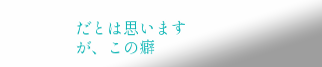だとは思いますが、この癖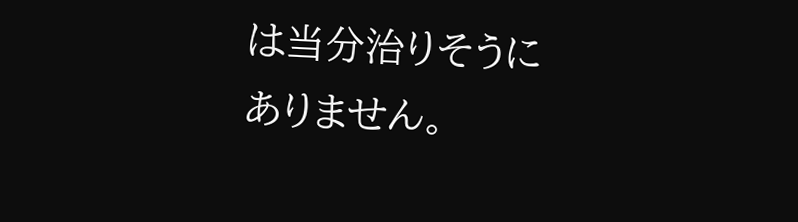は当分治りそうにありません。